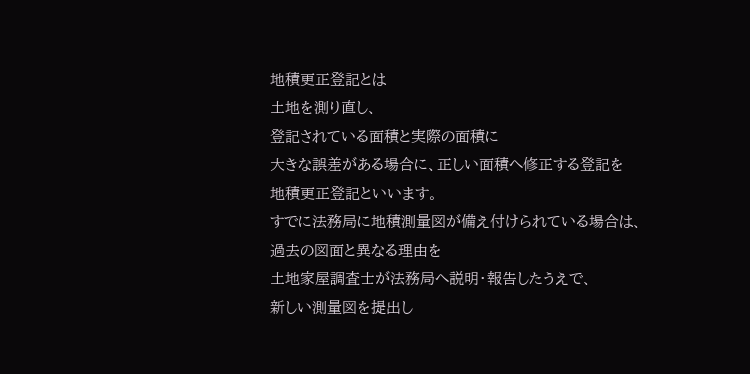地積更正登記とは
土地を測り直し、
登記されている面積と実際の面積に
大きな誤差がある場合に、正しい面積へ修正する登記を
地積更正登記といいます。
すでに法務局に地積測量図が備え付けられている場合は、
過去の図面と異なる理由を
土地家屋調査士が法務局へ説明・報告したうえで、
新しい測量図を提出し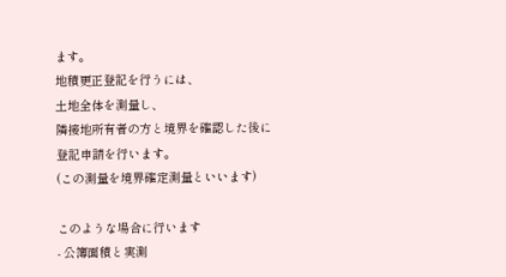ます。
地積更正登記を行うには、
土地全体を測量し、
隣接地所有者の方と境界を確認した後に
登記申請を行います。
(この測量を境界確定測量といいます)

このような場合に行います
- 公簿面積と実測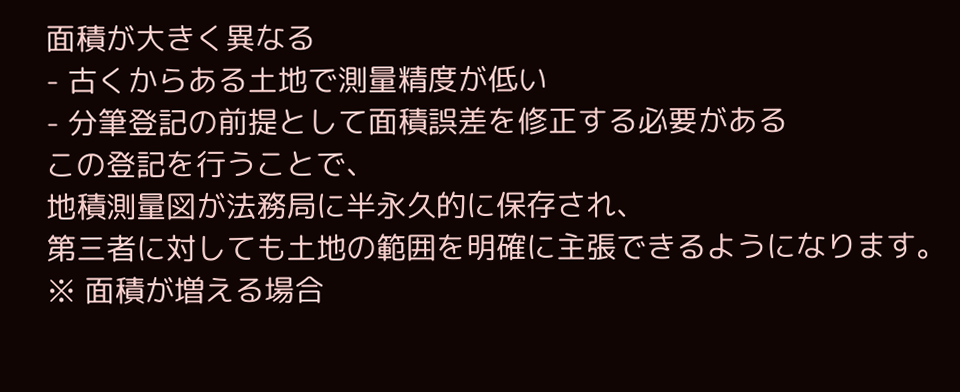面積が大きく異なる
- 古くからある土地で測量精度が低い
- 分筆登記の前提として面積誤差を修正する必要がある
この登記を行うことで、
地積測量図が法務局に半永久的に保存され、
第三者に対しても土地の範囲を明確に主張できるようになります。
※ 面積が増える場合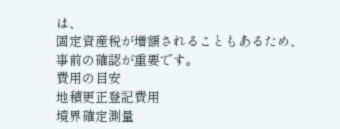は、
固定資産税が増額されることもあるため、
事前の確認が重要です。
費用の目安
地積更正登記費用
境界確定測量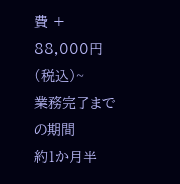費 + 88,000円(税込)~
業務完了までの期間
約1か月半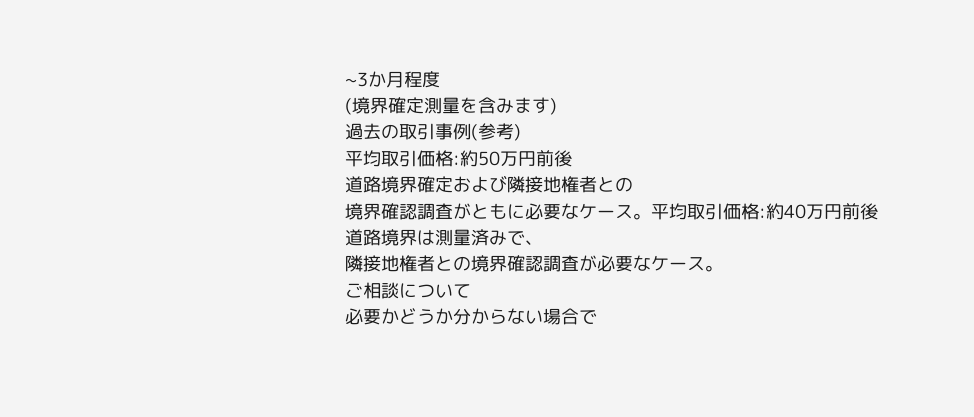~3か月程度
(境界確定測量を含みます)
過去の取引事例(参考)
平均取引価格:約50万円前後
道路境界確定および隣接地権者との
境界確認調査がともに必要なケース。平均取引価格:約40万円前後
道路境界は測量済みで、
隣接地権者との境界確認調査が必要なケース。
ご相談について
必要かどうか分からない場合で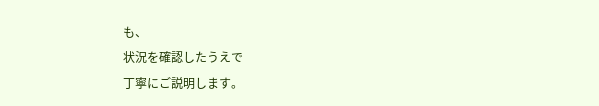も、
状況を確認したうえで
丁寧にご説明します。